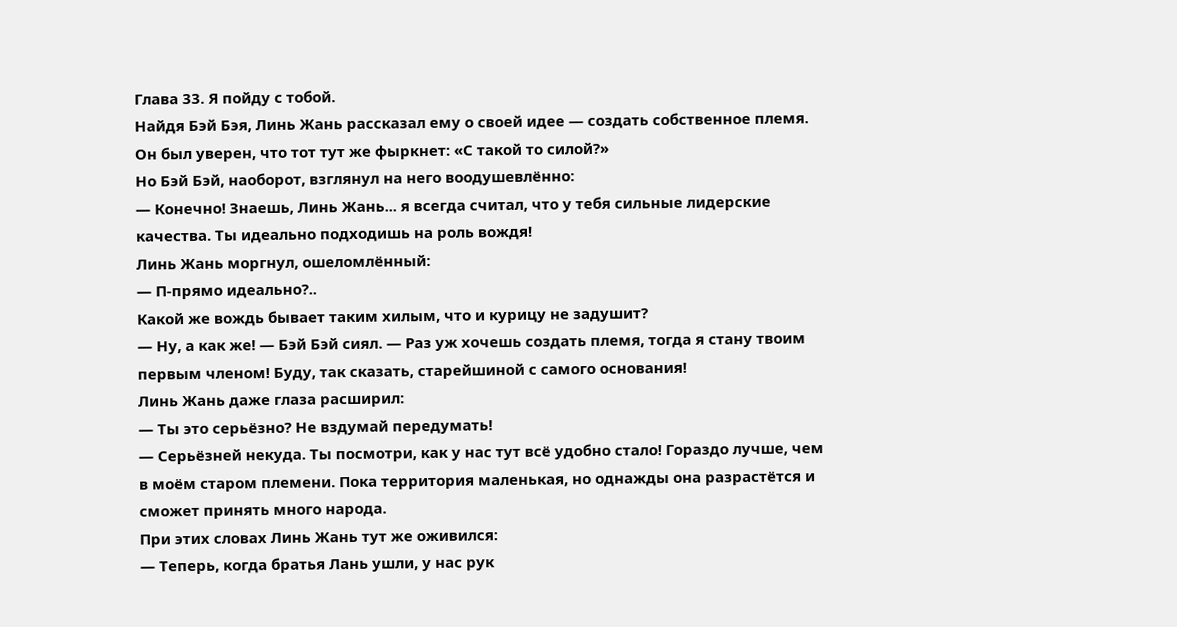Глава 33. Я пойду с тобой.
Найдя Бэй Бэя, Линь Жань рассказал ему о своей идее — создать собственное племя.
Он был уверен, что тот тут же фыркнет: «С такой то силой?»
Но Бэй Бэй, наоборот, взглянул на него воодушевлённо:
— Конечно! Знаешь, Линь Жань... я всегда считал, что у тебя сильные лидерские качества. Ты идеально подходишь на роль вождя!
Линь Жань моргнул, ошеломлённый:
— П-прямо идеально?..
Какой же вождь бывает таким хилым, что и курицу не задушит?
— Ну, а как же! — Бэй Бэй сиял. — Раз уж хочешь создать племя, тогда я стану твоим первым членом! Буду, так сказать, старейшиной с самого основания!
Линь Жань даже глаза расширил:
— Ты это серьёзно? Не вздумай передумать!
— Серьёзней некуда. Ты посмотри, как у нас тут всё удобно стало! Гораздо лучше, чем в моём старом племени. Пока территория маленькая, но однажды она разрастётся и сможет принять много народа.
При этих словах Линь Жань тут же оживился:
— Теперь, когда братья Лань ушли, у нас рук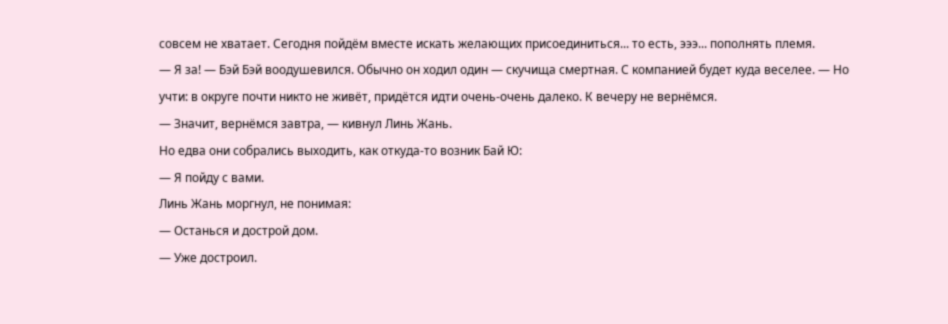совсем не хватает. Сегодня пойдём вместе искать желающих присоединиться... то есть, эээ... пополнять племя.
— Я за! — Бэй Бэй воодушевился. Обычно он ходил один — скучища смертная. С компанией будет куда веселее. — Но учти: в округе почти никто не живёт, придётся идти очень-очень далеко. К вечеру не вернёмся.
— Значит, вернёмся завтра, — кивнул Линь Жань.
Но едва они собрались выходить, как откуда-то возник Бай Ю:
— Я пойду с вами.
Линь Жань моргнул, не понимая:
— Останься и дострой дом.
— Уже достроил.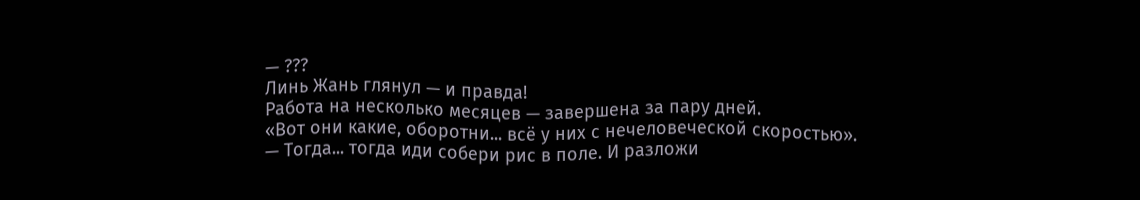— ???
Линь Жань глянул — и правда!
Работа на несколько месяцев — завершена за пару дней.
«Вот они какие, оборотни... всё у них с нечеловеческой скоростью».
— Тогда... тогда иди собери рис в поле. И разложи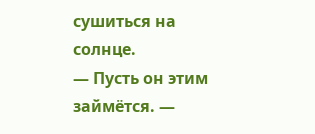сушиться на солнце.
— Пусть он этим займётся. —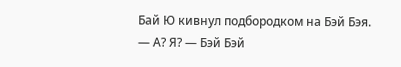Бай Ю кивнул подбородком на Бэй Бэя.
— А? Я? — Бэй Бэй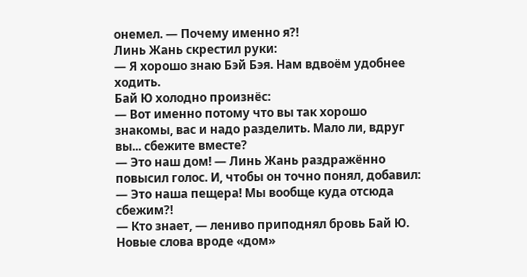онемел. — Почему именно я?!
Линь Жань скрестил руки:
— Я хорошо знаю Бэй Бэя. Нам вдвоём удобнее ходить.
Бай Ю холодно произнёс:
— Вот именно потому что вы так хорошо знакомы, вас и надо разделить. Мало ли, вдруг вы... сбежите вместе?
— Это наш дом! — Линь Жань раздражённо повысил голос. И, чтобы он точно понял, добавил: — Это наша пещера! Мы вообще куда отсюда сбежим?!
— Кто знает, — лениво приподнял бровь Бай Ю. Новые слова вроде «дом»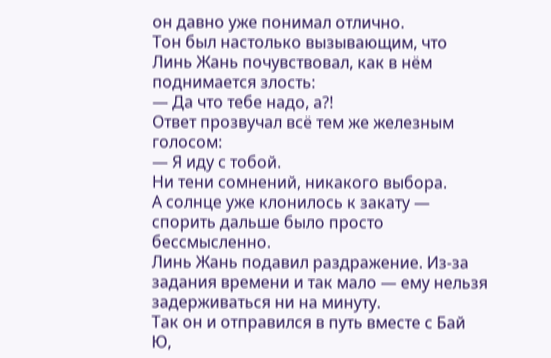он давно уже понимал отлично.
Тон был настолько вызывающим, что Линь Жань почувствовал, как в нём поднимается злость:
— Да что тебе надо, а?!
Ответ прозвучал всё тем же железным голосом:
— Я иду с тобой.
Ни тени сомнений, никакого выбора.
А солнце уже клонилось к закату — спорить дальше было просто бессмысленно.
Линь Жань подавил раздражение. Из-за задания времени и так мало — ему нельзя задерживаться ни на минуту.
Так он и отправился в путь вместе с Бай Ю,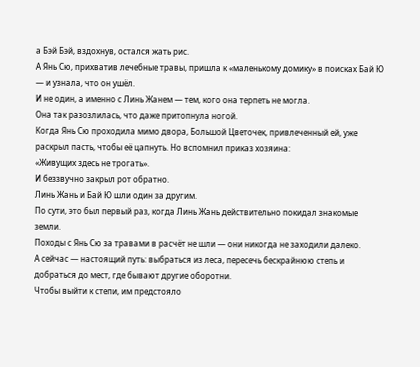а Бэй Бэй, вздохнув, остался жать рис.
А Янь Сю, прихватив лечебные травы, пришла к «маленькому домику» в поисках Бай Ю — и узнала, что он ушёл.
И не один, а именно с Линь Жанем — тем, кого она терпеть не могла.
Она так разозлилась, что даже притопнула ногой.
Когда Янь Сю проходила мимо двора, Большой Цветочек, привлеченный ей, уже раскрыл пасть, чтобы её цапнуть. Но вспомнил приказ хозяина:
«Живущих здесь не трогать».
И беззвучно закрыл рот обратно.
Линь Жань и Бай Ю шли один за другим.
По сути, это был первый раз, когда Линь Жань действительно покидал знакомые земли.
Походы с Янь Сю за травами в расчёт не шли — они никогда не заходили далеко.
А сейчас — настоящий путь: выбраться из леса, пересечь бескрайнюю степь и добраться до мест, где бывают другие оборотни.
Чтобы выйти к степи, им предстояло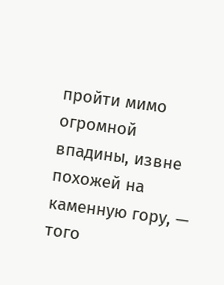пройти мимо огромной впадины, извне похожей на каменную гору, — того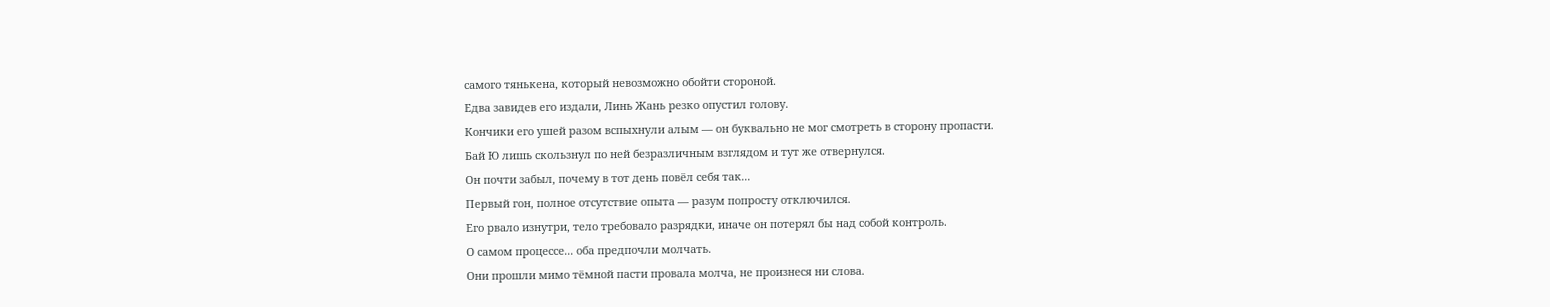самого тянькена, который невозможно обойти стороной.
Едва завидев его издали, Линь Жань резко опустил голову.
Кончики его ушей разом вспыхнули алым — он буквально не мог смотреть в сторону пропасти.
Бай Ю лишь скользнул по ней безразличным взглядом и тут же отвернулся.
Он почти забыл, почему в тот день повёл себя так...
Первый гон, полное отсутствие опыта — разум попросту отключился.
Его рвало изнутри, тело требовало разрядки, иначе он потерял бы над собой контроль.
О самом процессе... оба предпочли молчать.
Они прошли мимо тёмной пасти провала молча, не произнеся ни слова.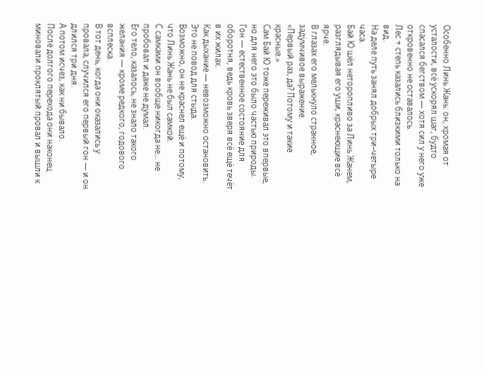Особенно Линь Жань: он, хромая от усталости, всё ускорял шаг, будто спасался бегством — хотя сил у него уже откровенно не оставалось.
Лес + степь казались близкими только на вид.
На деле путь занял добрых три–четыре часа.
Бай Ю шёл неторопливо за Линь Жанем, разглядывая его уши, краснеющие всё ярче.
В глазах его мелькнуло странное, задумчивое выражение.
«Первый раз, да? Потому и такие красные.»
Сам Бай Ю тоже переживал это впервые, но для него это было частью природы.
Гон — естественное состояние для оборотня, ведь кровь зверя всё ещё течёт в их жилах.
Как дыхание — невозможно остановить.
Это не повод для стыда.
Возможно, он не краснел ещё и потому, что Линь Жань не был самкой.
С самками он вообще никогда не... не пробовал и даже не думал.
Его тело, казалось, не знало такого желания — кроме редкого, годового всплеска.
В тот день, когда они оказались у провала, случился его первый гон — и он длился три дня.
А потом исчез, как ни бывало.
После долгого перехода они наконец миновали проклятый провал и вышли к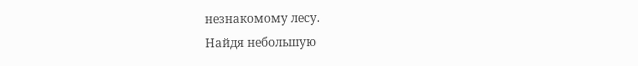незнакомому лесу.
Найдя небольшую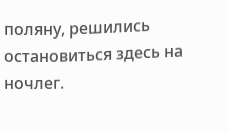поляну, решились остановиться здесь на ночлег.